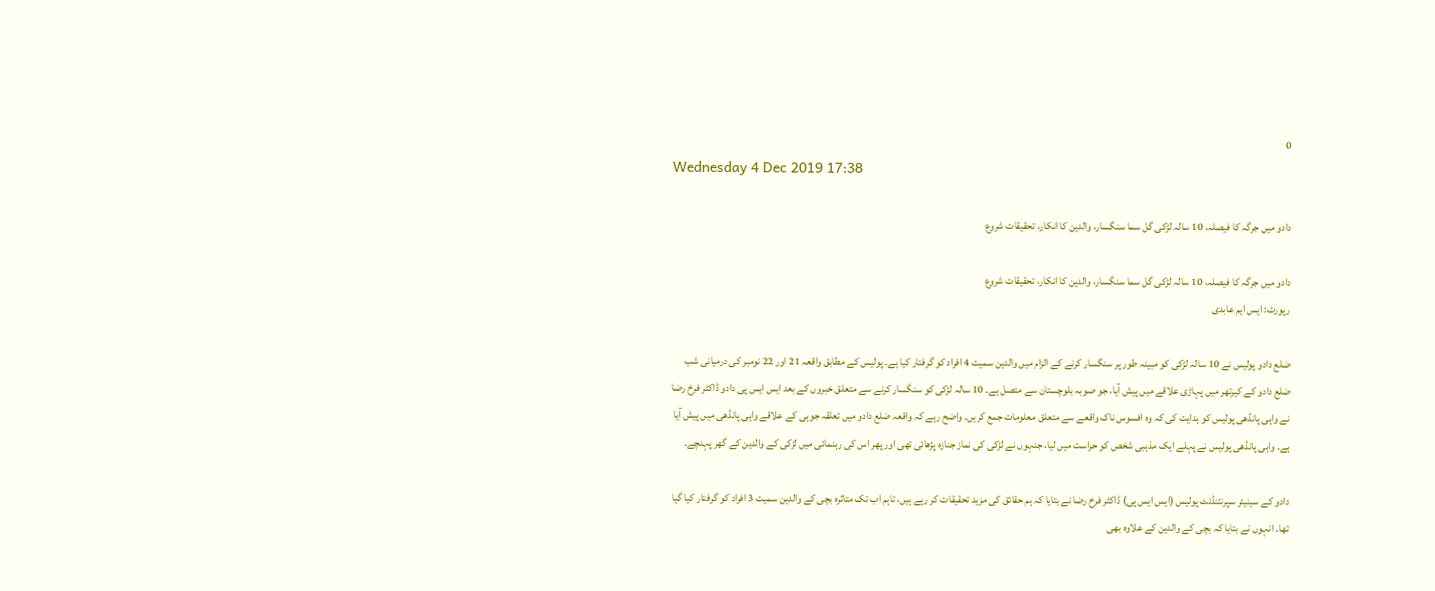0
Wednesday 4 Dec 2019 17:38

دادو میں جرگہ کا فیصلہ، 10 سالہ لڑکی گل سما سنگسار، والدین کا انکار، تحقیقات شروع

دادو میں جرگہ کا فیصلہ، 10 سالہ لڑکی گل سما سنگسار، والدین کا انکار، تحقیقات شروع
رپورٹ: ایس ایم عابدی

ضلع دادو پولیس نے 10 سالہ لڑکی کو مبینہ طور پر سنگسار کرنے کے الزام میں والدین سمیت 4 افراد کو گرفتار کیا ہے۔ پولیس کے مطابق واقعہ 21 اور 22 نومبر کی درمیانی شب ضلع دادو کے کیرتھر میں پہاڑی علاقے میں پیش آیا، جو صوبہ بلوچستان سے متصل ہے۔ 10 سالہ لڑکی کو سنگسار کرنے سے متعلق خبروں کے بعد ایس ایس پی دادو ڈاکٹر فرخ رضا نے واہی پانڈھی پولیس کو ہدایت کی کہ وہ افسوس ناک واقعے سے متعلق معلومات جمع کریں۔ واضح رہے کہ واقعہ ضلع دادو میں تعلقہ جوہی کے علاقے واہی پانڈھی میں پیش آیا ہے۔ واہی پانڈھی پولیس نے پہلے ایک مذہبی شخص کو حراست میں لیا، جنہوں نے لڑکی کی نماز جنازہ پڑھائی تھی اور پھر اس کی رہنمائی میں لڑکی کے والدین کے گھر پہنچے۔

دادو کے سینیئر سپرنٹنڈنٹ پولیس (ایس ایس پی) ڈاکٹر فرخ رضا نے بتایا کہ ہم حقائق کی مزید تحقیقات کر رہے ہیں، تاہم اب تک متاثرہ بچی کے والدین سمیت 3 افراد کو گرفتار کیا گیا تھا۔ انہوں نے بتایا کہ بچی کے والدین کے علاوہ بھی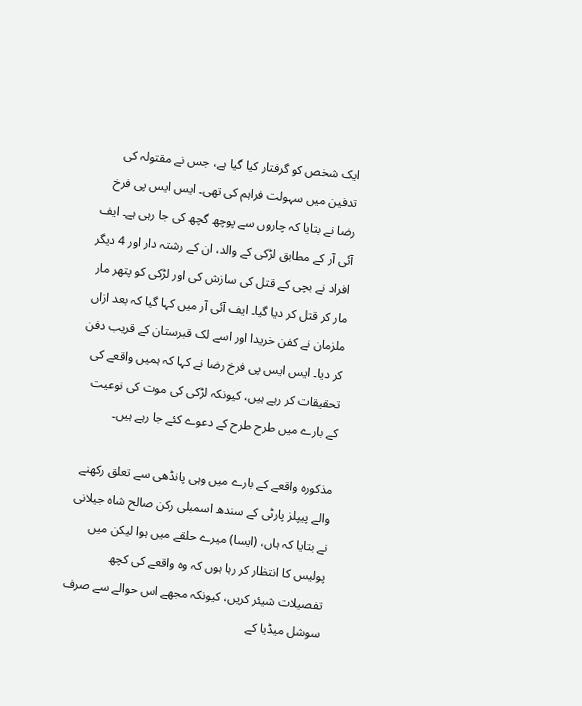ایک شخص کو گرفتار کیا گیا ہے، جس نے مقتولہ کی تدفین میں سہولت فراہم کی تھی۔ ایس ایس پی فرخ رضا نے بتایا کہ چاروں سے پوچھ گچھ کی جا رہی ہے۔ ایف آئی آر کے مطابق لڑکی کے والد، ان کے رشتہ دار اور 4 دیگر افراد نے بچی کے قتل کی سازش کی اور لڑکی کو پتھر مار مار کر قتل کر دیا گیا۔ ایف آئی آر میں کہا گیا کہ بعد ازاں ملزمان نے کفن خریدا اور اسے لک قبرستان کے قریب دفن کر دیا۔ ایس ایس پی فرخ رضا نے کہا کہ ہمیں واقعے کی تحقیقات کر رہے ہیں، کیونکہ لڑکی کی موت کی نوعیت کے بارے میں طرح طرح کے دعوے کئے جا رہے ہیں۔

مذکورہ واقعے کے بارے میں وہی پانڈھی سے تعلق رکھنے والے پیپلز پارٹی کے سندھ اسمبلی رکن صالح شاہ جیلانی نے بتایا کہ ہاں، (ایسا) میرے حلقے میں ہوا لیکن میں پولیس کا انتظار کر رہا ہوں کہ وہ واقعے کی کچھ تفصیلات شیئر کریں، کیونکہ مجھے اس حوالے سے صرف سوشل میڈیا کے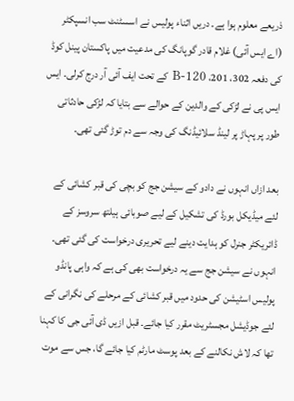ذریعے معلوم ہوا ہے۔ دریں اثناء پولیس نے اسسٹنٹ سب انسپکٹر (اے ایس آئی) غلام قادر گوپانگ کی مدعیت میں پاکستان پینل کوڈ کی دفعہ 302، 201، 120-B کے تحت ایف آئی آر درج کرلی۔ ایس ایس پی نے لڑکی کے والدین کے حوالے سے بتایا کہ لڑکی حادثاتی طور پر پہاڑ پر لینڈ سلائیڈنگ کی وجہ سے دم توڑ گئی تھی۔

بعد ازاں انہوں نے دادو کے سیشن جج کو بچی کی قبر کشائی کے لئے میڈیکل بورڈ کی تشکیل کے لیے صوبائی ہیلتھ سروسز کے ڈائریکٹر جنرل کو ہدایت دینے لیے تحریری درخواست کی گئی تھی۔ انہوں نے سیشن جج سے یہ درخواست بھی کی ہے کہ واہی پانڈو پولیس اسٹیشن کی حدود میں قبر کشائی کے مرحلے کی نگرانی کے لئے جوڈیشل مجسٹریٹ مقرر کیا جائے۔ قبل ازیں ڈی آئی جی کا کہنا تھا کہ لاش نکالنے کے بعد پوسٹ مارٹم کیا جائے گا، جس سے موت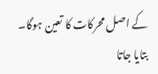کے اصل محرکات کا تعین ہوگا۔ بتایا جاتا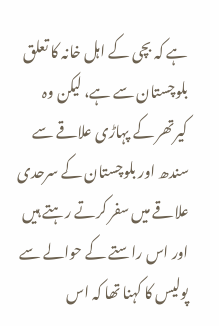ہے کہ بچی کے اہل خانہ کا تعلق بلوچستان سے ہے، لیکن وہ کیرتھر کے پہاڑی علاقے سے سندھ اور بلوچستان کے سرحدی علاقے میں سفر کرتے رہتے ہیں اور اس راستے کے حوالے سے پولیس کا کہنا تھا کہ اس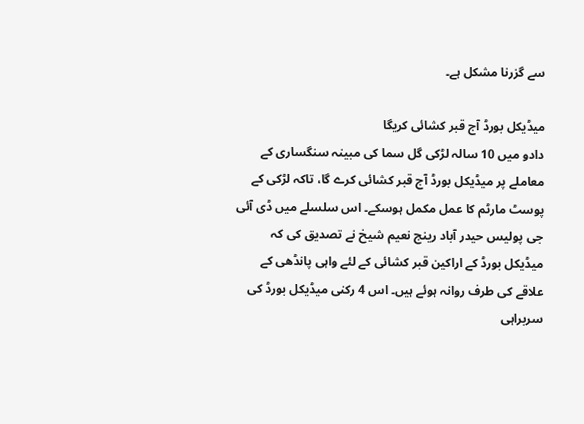سے گزرنا مشکل ہے۔

میڈیکل بورڈ آج قبر کشائی کریگا
دادو میں 10 سالہ لڑکی گل سما کی مبینہ سنگساری کے معاملے پر میڈیکل بورڈ آج قبر کشائی کرے گا، تاکہ لڑکی کے پوسٹ مارٹم کا عمل مکمل ہوسکے۔ اس سلسلے میں ڈی آئی جی پولیس حیدر آباد رینج نعیم شیخ نے تصدیق کی کہ میڈیکل بورڈ کے اراکین قبر کشائی کے لئے واہی پانڈھی کے علاقے کی طرف روانہ ہوئے ہیں۔ اس 4 رکنی میڈیکل بورڈ کی سربراہی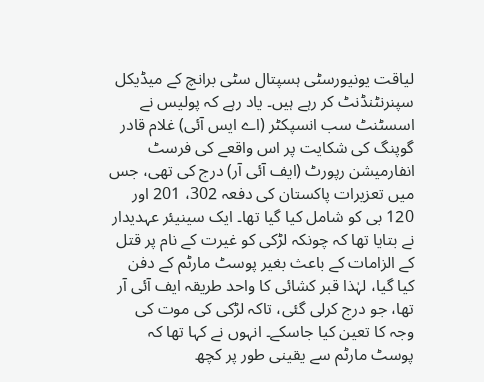لیاقت یونیورسٹی ہسپتال سٹی برانچ کے میڈیکل سپنرنٹنڈنٹ کر رہے ہیں۔ یاد رہے کہ پولیس نے اسسٹنٹ سب انسپکٹر (اے ایس آئی) غلام قادر گوپنگ کی شکایت پر اس واقعے کی فرسٹ انفارمیشن رپورٹ (ایف آئی آر) درج کی تھی، جس میں تعزیرات پاکستان کی دفعہ 302، 201 اور 120 بی کو شامل کیا گیا تھا۔ ایک سینیئر عہدیدار نے بتایا تھا کہ چونکہ لڑکی کو غیرت کے نام پر قتل کے الزامات کے باعث بغیر پوسٹ مارٹم کے دفن کیا گیا، لہٰذا قبر کشائی کا واحد طریقہ ایف آئی آر تھا، جو درج کرلی گئی، تاکہ لڑکی کی موت کی وجہ کا تعین کیا جاسکے۔ انہوں نے کہا تھا کہ پوسٹ مارٹم سے یقینی طور پر کچھ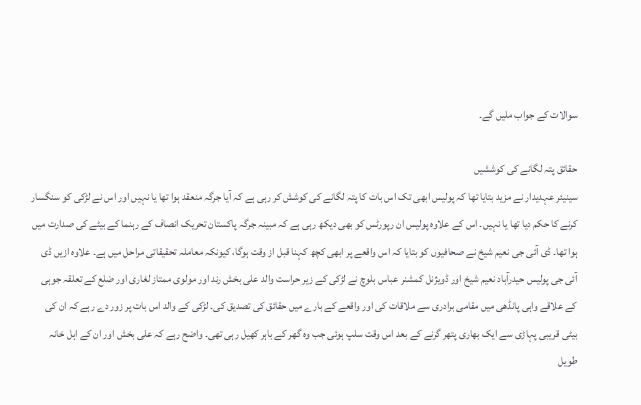سوالات کے جواب ملیں گے۔

حقائق پتہ لگانے کی کوششیں
سینیئر عہدیدار نے مزید بتایا تھا کہ پولیس ابھی تک اس بات کا پتہ لگانے کی کوشش کر رہی ہے کہ آیا جرگہ منعقد ہوا تھا یا نہیں اور اس نے لڑکی کو سنگسار کرنے کا حکم دیا تھا یا نہیں۔ اس کے علاوہ پولیس ان رپورٹس کو بھی دیکھ رہی ہے کہ مبینہ جرگہ پاکستان تحریک انصاف کے رہنما کے بیٹے کی صدارت میں ہوا تھا۔ ڈی آئی جی نعیم شیخ نے صحافیوں کو بتایا کہ اس واقعے پر ابھی کچھ کہنا قبل از وقت ہوگا، کیونکہ معاملہ تحقیقاتی مراحل میں ہے۔ علاوہ ازیں ڈی آئی جی پولیس حیدرآباد نعیم شیخ اور ڈویژنل کمشنر عباس بلوچ نے لڑکی کے زیر حراست والد علی بخش رند اور مولوی ممتاز لغاری اور ضلع کے تعلقہ جوہی کے علاقے واہی پانڈھی میں مقامی برادری سے ملاقات کی اور واقعے کے بارے میں حقائق کی تصدیق کی۔ لڑکی کے والد اس بات پر زور دے رہے کہ ان کی بیٹی قریبی پہاڑی سے ایک بھاری پتھر گرنے کے بعد اس وقت سلپ ہوئی جب وہ گھر کے باہر کھیل رہی تھی۔ واضح رہے کہ علی بخش اور ان کے اہل خانہ طویل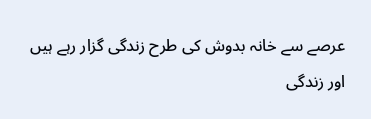عرصے سے خانہ بدوش کی طرح زندگی گزار رہے ہیں اور زندگی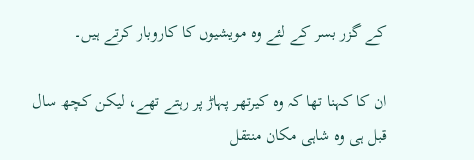کے گزر بسر کے لئے وہ مویشیوں کا کاروبار کرتے ہیں۔

ان کا کہنا تھا کہ وہ کیرتھر پہاڑ پر رہتے تھے، لیکن کچھ سال قبل ہی وہ شاہی مکان منتقل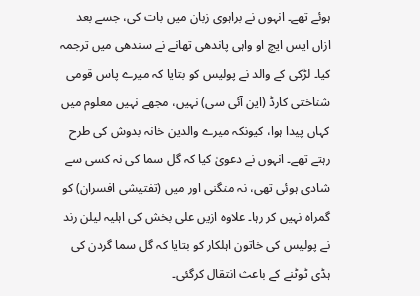ہوئے تھے۔ انہوں نے براہوی زبان میں بات کی، جسے بعد ازاں ایس ایچ او واہی پاندھی تھانے نے سندھی میں ترجمہ کیا۔ لڑکی کے والد نے پولیس کو بتایا کہ میرے پاس قومی شناختی کارڈ (این آئی سی) نہیں، مجھے نہیں معلوم میں کہاں پیدا ہوا، کیونکہ میرے والدین خانہ بدوش کی طرح رہتے تھے۔ انہوں نے دعویٰ کیا کہ گل سما کی نہ کسی سے شادی ہوئی تھی، نہ منگنی اور میں (تفتیشی افسران) کو گمراہ نہیں کر رہا۔ علاوہ ازیں علی بخش کی اہلیہ لیلن رند نے پولیس کی خاتون اہلکار کو بتایا کہ گل سما گردن کی ہڈی ٹوٹنے کے باعث انتقال کرگئی۔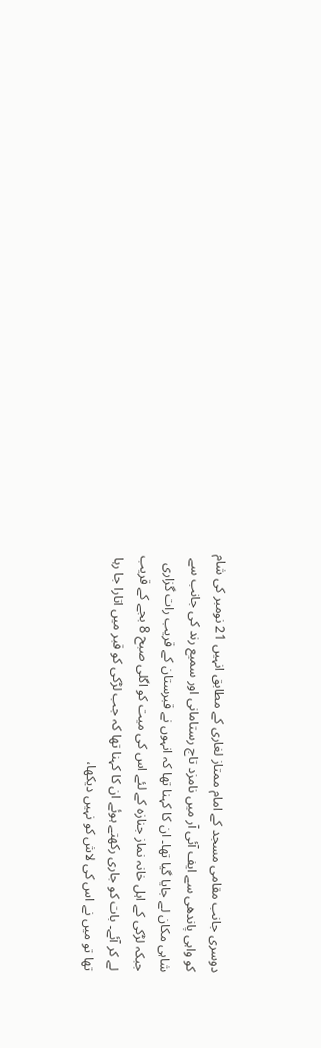دوسری جانب مقامی مسجد کے امام ممتاز لغاری کے مطابق انہیں 21 نومبر کی شام کو واہی پاندھی سے ایف آئی آر میں نامزد تاج رستامانی اور سمیع رند کی جانب سے شاہی مکان لے جایا گیا تھا۔ ان کا کہنا تھا کہ انہوں نے قبرستان کے قریب رات گزاری جبکہ لڑکی کے اہل خانہ نماز جنازہ کے لئے اس کی میت کو اگلی صبح 8 بجے کے قریب لے کر آئے۔ بات کو جاری رکھتے ہوئے ان کا کہنا تھا کہ جب لڑکی کو قبر میں اتارا جا رہا تھا تو میں نے اس کی لاش کو نہیں دیکھا،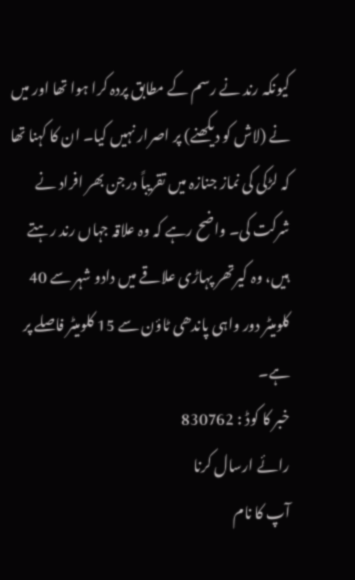کیونکہ رند نے رسم کے مطابق پردہ کرا ہوا تھا اور میں نے (لاش کو دیکھنے) پر اصرار نہیں کیا۔ ان کا کہنا تھا کہ لڑکی کی نماز جنازہ میں تقریباً درجن بھر افراد نے شرکت کی۔ واضح رہے کہ وہ علاقہ جہاں رند رہتے ہیں، وہ کیرتھر پہاڑی علاقے میں دادو شہر سے 40 کلومیٹر دور واہی پاندھی ٹاؤن سے 15 کلومیٹر فاصلے پر ہے۔
خبر کا کوڈ : 830762
رائے ارسال کرنا
آپ کا نام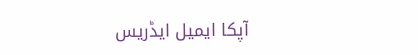آپکا ایمیل ایڈریس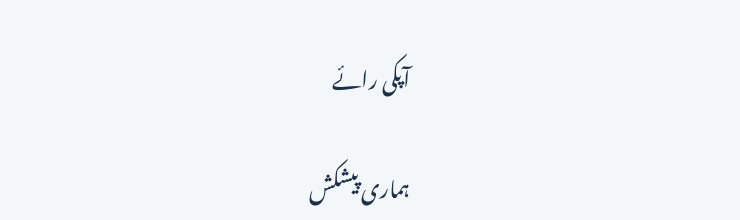آپکی رائے

ہماری پیشکش